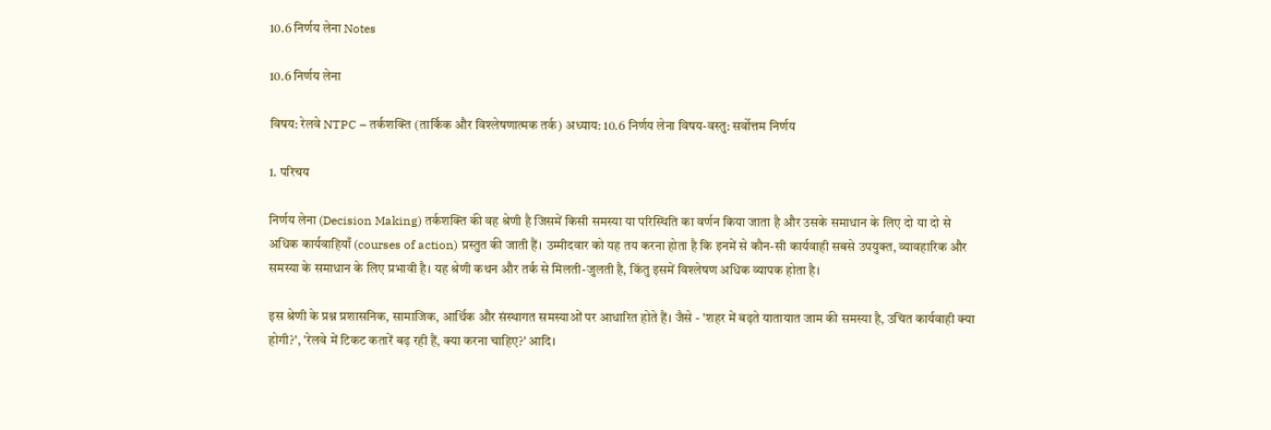10.6 निर्णय लेना Notes

10.6 निर्णय लेना

विषय: रेलवे NTPC – तर्कशक्ति (तार्किक और विश्लेषणात्मक तर्क) अध्याय: 10.6 निर्णय लेना विषय-वस्तु: सर्वोत्तम निर्णय

1. परिचय

निर्णय लेना (Decision Making) तर्कशक्ति की वह श्रेणी है जिसमें किसी समस्या या परिस्थिति का वर्णन किया जाता है और उसके समाधान के लिए दो या दो से अधिक कार्यवाहियाँ (courses of action) प्रस्तुत की जाती हैं। उम्मीदवार को यह तय करना होता है कि इनमें से कौन-सी कार्यवाही सबसे उपयुक्त, व्यावहारिक और समस्या के समाधान के लिए प्रभावी है। यह श्रेणी कथन और तर्क से मिलती-जुलती है, किंतु इसमें विश्लेषण अधिक व्यापक होता है।

इस श्रेणी के प्रश्न प्रशासनिक, सामाजिक, आर्थिक और संस्थागत समस्याओं पर आधारित होते हैं। जैसे - 'शहर में बढ़ते यातायात जाम की समस्या है, उचित कार्यवाही क्या होगी?', 'रेलवे में टिकट कतारें बढ़ रही हैं, क्या करना चाहिए?' आदि।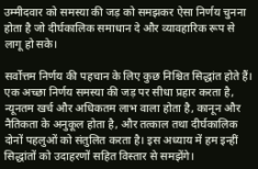उम्मीदवार को समस्या की जड़ को समझकर ऐसा निर्णय चुनना होता है जो दीर्घकालिक समाधान दे और व्यावहारिक रूप से लागू हो सके।

सर्वोत्तम निर्णय की पहचान के लिए कुछ निश्चित सिद्धांत होते हैं। एक अच्छा निर्णय समस्या की जड़ पर सीधा प्रहार करता है, न्यूनतम खर्च और अधिकतम लाभ वाला होता है, कानून और नैतिकता के अनुकूल होता है, और तत्काल तथा दीर्घकालिक दोनों पहलुओं को संतुलित करता है। इस अध्याय में हम इन्हीं सिद्धांतों को उदाहरणों सहित विस्तार से समझेंगे।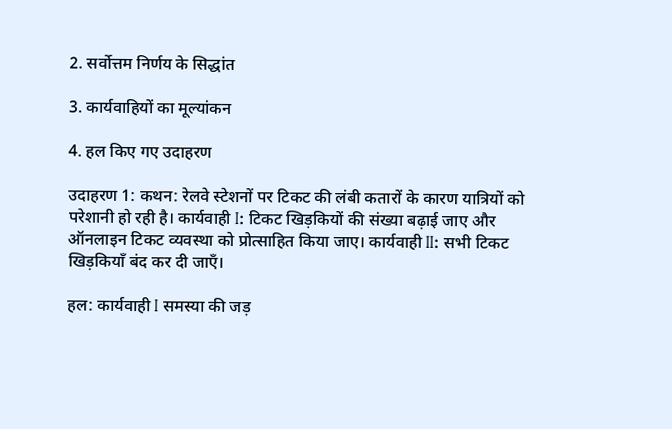2. सर्वोत्तम निर्णय के सिद्धांत

3. कार्यवाहियों का मूल्यांकन

4. हल किए गए उदाहरण

उदाहरण 1: कथन: रेलवे स्टेशनों पर टिकट की लंबी कतारों के कारण यात्रियों को परेशानी हो रही है। कार्यवाही I: टिकट खिड़कियों की संख्या बढ़ाई जाए और ऑनलाइन टिकट व्यवस्था को प्रोत्साहित किया जाए। कार्यवाही II: सभी टिकट खिड़कियाँ बंद कर दी जाएँ।

हल: कार्यवाही I समस्या की जड़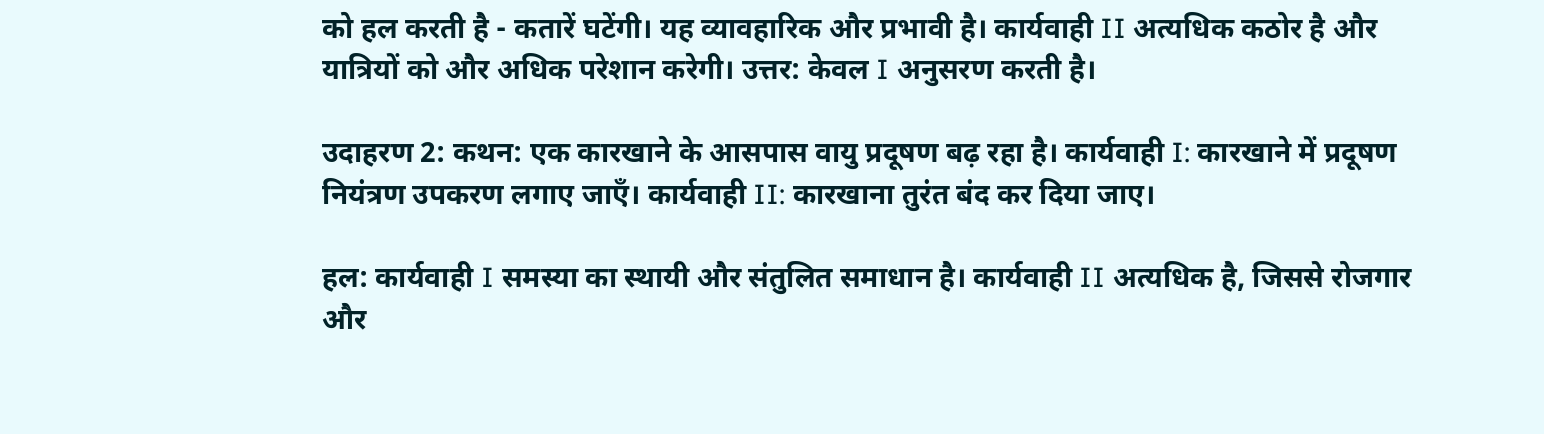को हल करती है - कतारें घटेंगी। यह व्यावहारिक और प्रभावी है। कार्यवाही II अत्यधिक कठोर है और यात्रियों को और अधिक परेशान करेगी। उत्तर: केवल I अनुसरण करती है।

उदाहरण 2: कथन: एक कारखाने के आसपास वायु प्रदूषण बढ़ रहा है। कार्यवाही I: कारखाने में प्रदूषण नियंत्रण उपकरण लगाए जाएँ। कार्यवाही II: कारखाना तुरंत बंद कर दिया जाए।

हल: कार्यवाही I समस्या का स्थायी और संतुलित समाधान है। कार्यवाही II अत्यधिक है, जिससे रोजगार और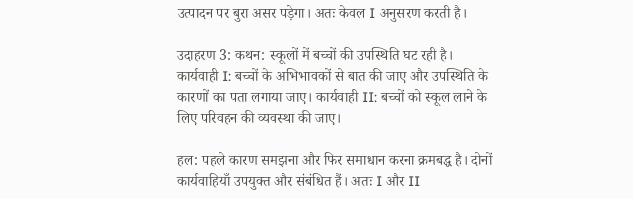उत्पादन पर बुरा असर पड़ेगा। अतः केवल I अनुसरण करती है।

उदाहरण 3: कथन: स्कूलों में बच्चों की उपस्थिति घट रही है। कार्यवाही I: बच्चों के अभिभावकों से बात की जाए और उपस्थिति के कारणों का पता लगाया जाए। कार्यवाही II: बच्चों को स्कूल लाने के लिए परिवहन की व्यवस्था की जाए।

हल: पहले कारण समझना और फिर समाधान करना क्रमबद्ध है। दोनों कार्यवाहियाँ उपयुक्त और संबंधित हैं। अतः I और II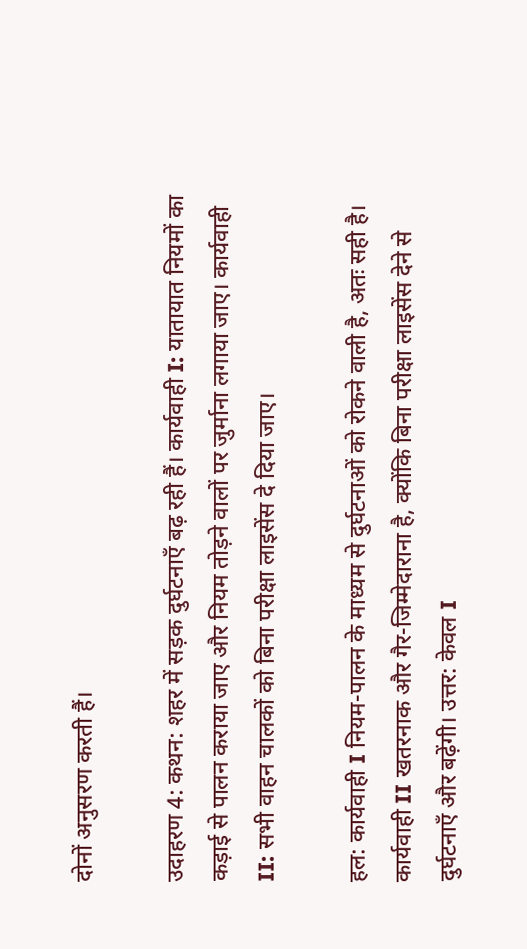दोनों अनुसरण करती हैं।

उदाहरण 4: कथन: शहर में सड़क दुर्घटनाएँ बढ़ रही हैं। कार्यवाही I: यातायात नियमों का कड़ाई से पालन कराया जाए और नियम तोड़ने वालों पर जुर्माना लगाया जाए। कार्यवाही II: सभी वाहन चालकों को बिना परीक्षा लाइसेंस दे दिया जाए।

हल: कार्यवाही I नियम-पालन के माध्यम से दुर्घटनाओं को रोकने वाली है, अतः सही है। कार्यवाही II खतरनाक और गैर-जिम्मेदाराना है, क्योंकि बिना परीक्षा लाइसेंस देने से दुर्घटनाएँ और बढ़ेंगी। उत्तर: केवल I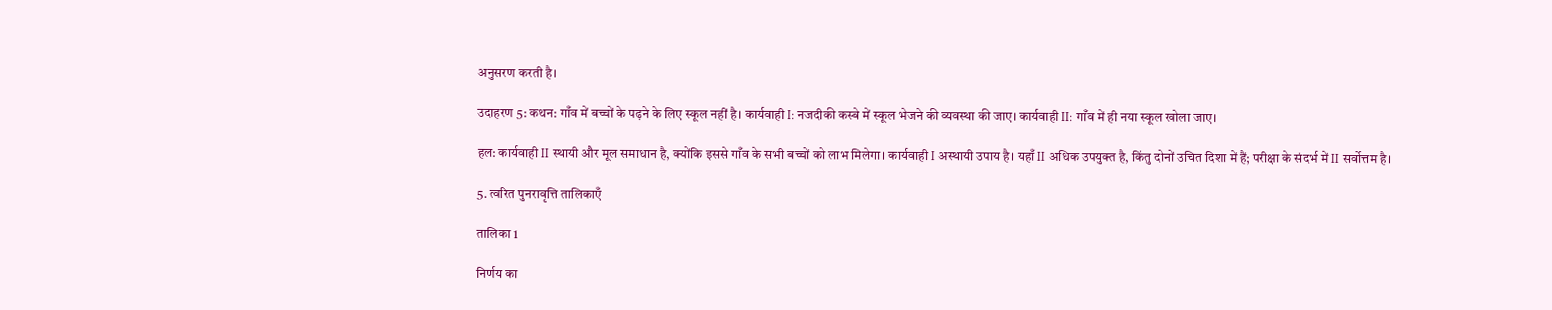अनुसरण करती है।

उदाहरण 5: कथन: गाँव में बच्चों के पढ़ने के लिए स्कूल नहीं है। कार्यवाही I: नजदीकी कस्बे में स्कूल भेजने की व्यवस्था की जाए। कार्यवाही II: गाँव में ही नया स्कूल खोला जाए।

हल: कार्यवाही II स्थायी और मूल समाधान है, क्योंकि इससे गाँव के सभी बच्चों को लाभ मिलेगा। कार्यवाही I अस्थायी उपाय है। यहाँ II अधिक उपयुक्त है, किंतु दोनों उचित दिशा में हैं; परीक्षा के संदर्भ में II सर्वोत्तम है।

5. त्वरित पुनरावृत्ति तालिकाएँ

तालिका 1

निर्णय का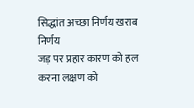सिद्धांत अच्छा निर्णय खराब निर्णय
जड़ पर प्रहार कारण को हल करना लक्षण को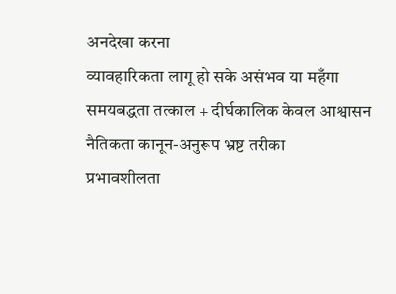अनदेखा करना
व्यावहारिकता लागू हो सके असंभव या महँगा
समयबद्धता तत्काल + दीर्घकालिक केवल आश्वासन
नैतिकता कानून-अनुरूप भ्रष्ट तरीका
प्रभावशीलता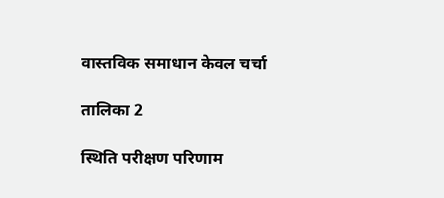वास्तविक समाधान केवल चर्चा

तालिका 2

स्थिति परीक्षण परिणाम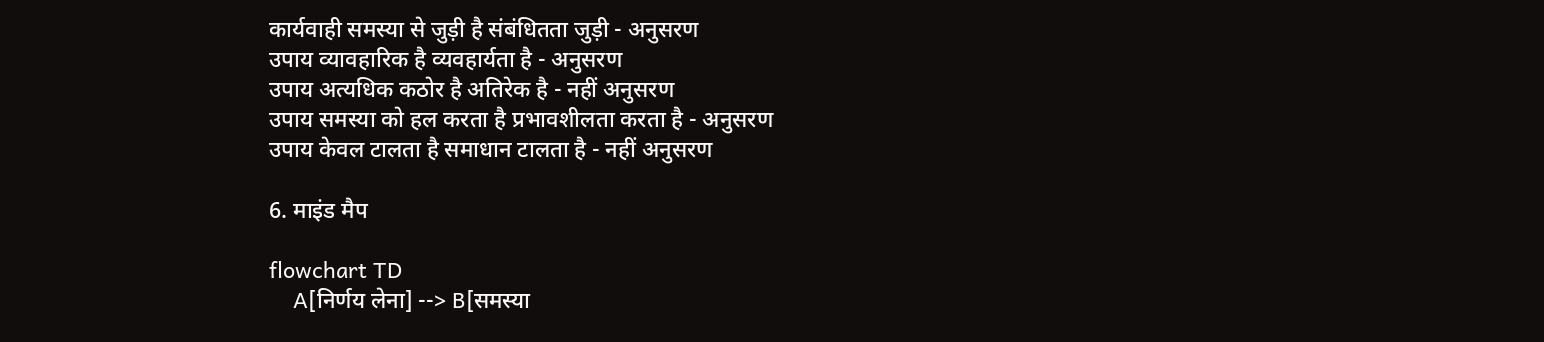कार्यवाही समस्या से जुड़ी है संबंधितता जुड़ी - अनुसरण
उपाय व्यावहारिक है व्यवहार्यता है - अनुसरण
उपाय अत्यधिक कठोर है अतिरेक है - नहीं अनुसरण
उपाय समस्या को हल करता है प्रभावशीलता करता है - अनुसरण
उपाय केवल टालता है समाधान टालता है - नहीं अनुसरण

6. माइंड मैप

flowchart TD
    A[निर्णय लेना] --> B[समस्या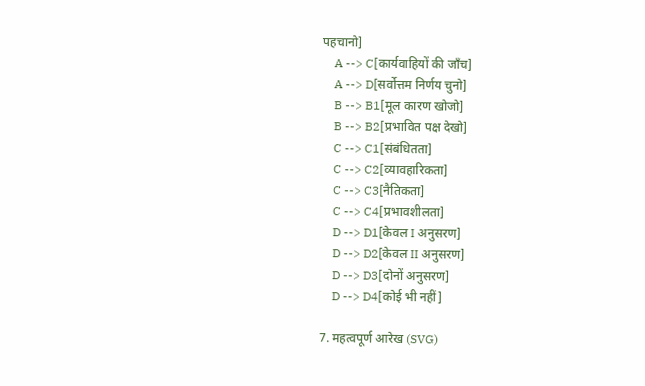पहचानो]
    A --> C[कार्यवाहियों की जाँच]
    A --> D[सर्वोत्तम निर्णय चुनो]
    B --> B1[मूल कारण खोजो]
    B --> B2[प्रभावित पक्ष देखो]
    C --> C1[संबंधितता]
    C --> C2[व्यावहारिकता]
    C --> C3[नैतिकता]
    C --> C4[प्रभावशीलता]
    D --> D1[केवल I अनुसरण]
    D --> D2[केवल II अनुसरण]
    D --> D3[दोनों अनुसरण]
    D --> D4[कोई भी नहीं]

7. महत्वपूर्ण आरेख (SVG)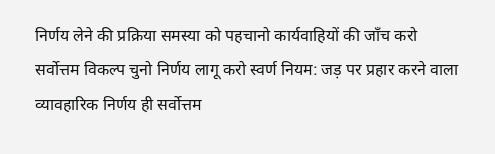निर्णय लेने की प्रक्रिया समस्या को पहचानो कार्यवाहियों की जाँच करो सर्वोत्तम विकल्प चुनो निर्णय लागू करो स्वर्ण नियम: जड़ पर प्रहार करने वाला व्यावहारिक निर्णय ही सर्वोत्तम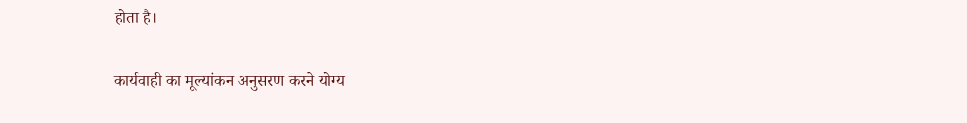होता है।

कार्यवाही का मूल्यांकन अनुसरण करने योग्य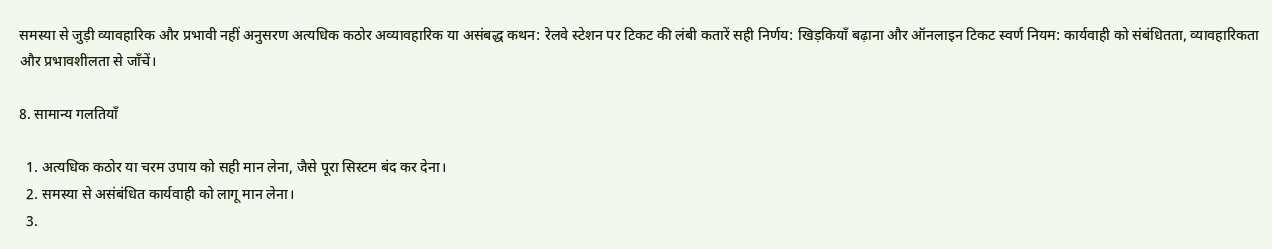समस्या से जुड़ी व्यावहारिक और प्रभावी नहीं अनुसरण अत्यधिक कठोर अव्यावहारिक या असंबद्ध कथन: रेलवे स्टेशन पर टिकट की लंबी कतारें सही निर्णय: खिड़कियाँ बढ़ाना और ऑनलाइन टिकट स्वर्ण नियम: कार्यवाही को संबंधितता, व्यावहारिकता और प्रभावशीलता से जाँचें।

8. सामान्य गलतियाँ

  1. अत्यधिक कठोर या चरम उपाय को सही मान लेना, जैसे पूरा सिस्टम बंद कर देना।
  2. समस्या से असंबंधित कार्यवाही को लागू मान लेना।
  3.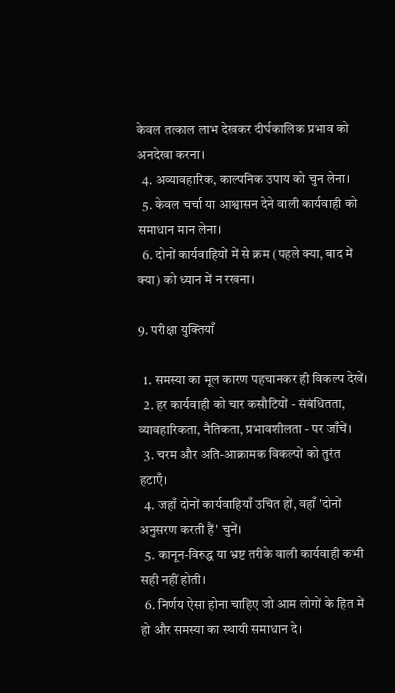केवल तत्काल लाभ देखकर दीर्घकालिक प्रभाव को अनदेखा करना।
  4. अव्यावहारिक, काल्पनिक उपाय को चुन लेना।
  5. केवल चर्चा या आश्वासन देने वाली कार्यवाही को समाधान मान लेना।
  6. दोनों कार्यवाहियों में से क्रम (पहले क्या, बाद में क्या) को ध्यान में न रखना।

9. परीक्षा युक्तियाँ

  1. समस्या का मूल कारण पहचानकर ही विकल्प देखें।
  2. हर कार्यवाही को चार कसौटियों - संबंधितता, व्यावहारिकता, नैतिकता, प्रभावशीलता - पर जाँचें।
  3. चरम और अति-आक्रामक विकल्पों को तुरंत हटाएँ।
  4. जहाँ दोनों कार्यवाहियाँ उचित हों, वहाँ 'दोनों अनुसरण करती हैं' चुनें।
  5. कानून-विरुद्ध या भ्रष्ट तरीके वाली कार्यवाही कभी सही नहीं होती।
  6. निर्णय ऐसा होना चाहिए जो आम लोगों के हित में हो और समस्या का स्थायी समाधान दे।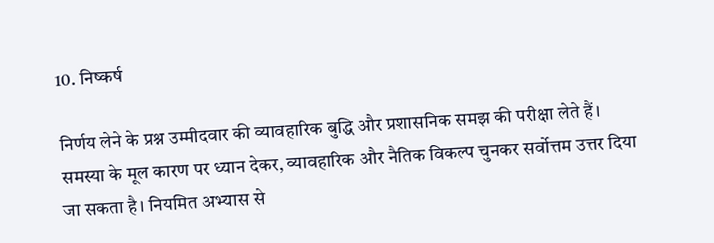10. निष्कर्ष

निर्णय लेने के प्रश्न उम्मीदवार की व्यावहारिक बुद्धि और प्रशासनिक समझ की परीक्षा लेते हैं। समस्या के मूल कारण पर ध्यान देकर, व्यावहारिक और नैतिक विकल्प चुनकर सर्वोत्तम उत्तर दिया जा सकता है। नियमित अभ्यास से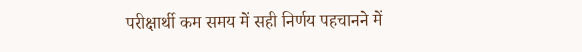परीक्षार्थी कम समय में सही निर्णय पहचानने में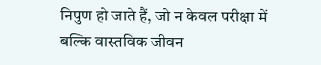निपुण हो जाते हैं, जो न केवल परीक्षा में बल्कि वास्तविक जीवन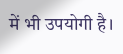में भी उपयोगी है।